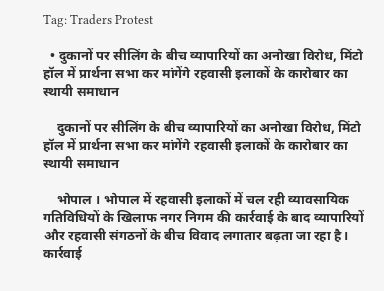Tag: Traders Protest

  • दुकानों पर सीलिंग के बीच व्यापारियों का अनोखा विरोध, मिंटो हॉल में प्रार्थना सभा कर मांगेंगे रहवासी इलाकों के कारोबार का स्थायी समाधान

    दुकानों पर सीलिंग के बीच व्यापारियों का अनोखा विरोध, मिंटो हॉल में प्रार्थना सभा कर मांगेंगे रहवासी इलाकों के कारोबार का स्थायी समाधान

    भोपाल । भोपाल में रहवासी इलाकों में चल रही व्यावसायिक गतिविधियों के खिलाफ नगर निगम की कार्रवाई के बाद व्यापारियों और रहवासी संगठनों के बीच विवाद लगातार बढ़ता जा रहा है। कार्रवाई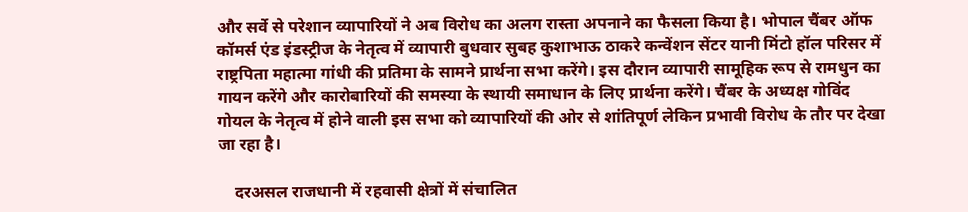और सर्वे से परेशान व्यापारियों ने अब विरोध का अलग रास्ता अपनाने का फैसला किया है। भोपाल चैंबर ऑफ कॉमर्स एंड इंडस्ट्रीज के नेतृत्व में व्यापारी बुधवार सुबह कुशाभाऊ ठाकरे कन्वेंशन सेंटर यानी मिंटो हॉल परिसर में राष्ट्रपिता महात्मा गांधी की प्रतिमा के सामने प्रार्थना सभा करेंगे। इस दौरान व्यापारी सामूहिक रूप से रामधुन का गायन करेंगे और कारोबारियों की समस्या के स्थायी समाधान के लिए प्रार्थना करेंगे। चैंबर के अध्यक्ष गोविंद गोयल के नेतृत्व में होने वाली इस सभा को व्यापारियों की ओर से शांतिपूर्ण लेकिन प्रभावी विरोध के तौर पर देखा जा रहा है।

    दरअसल राजधानी में रहवासी क्षेत्रों में संचालित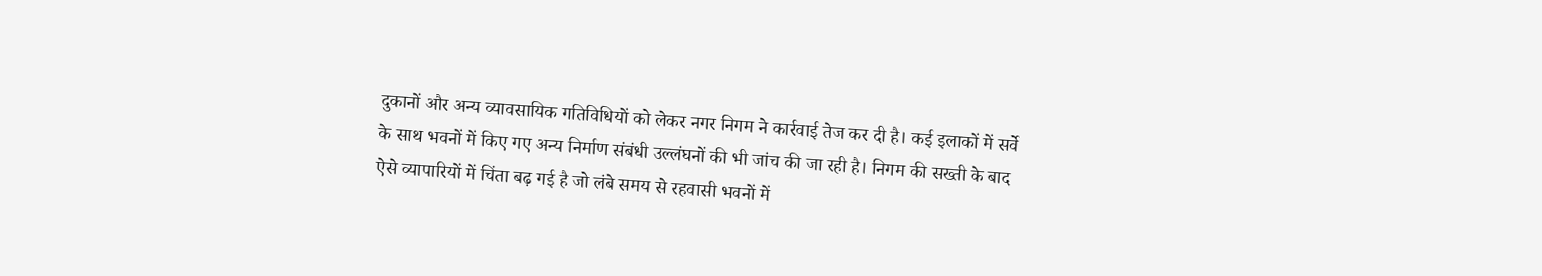दुकानों और अन्य व्यावसायिक गतिविधियों को लेकर नगर निगम ने कार्रवाई तेज कर दी है। कई इलाकों में सर्वे के साथ भवनों में किए गए अन्य निर्माण संबंधी उल्लंघनों की भी जांच की जा रही है। निगम की सख्ती के बाद ऐसे व्यापारियों में चिंता बढ़ गई है जो लंबे समय से रहवासी भवनों में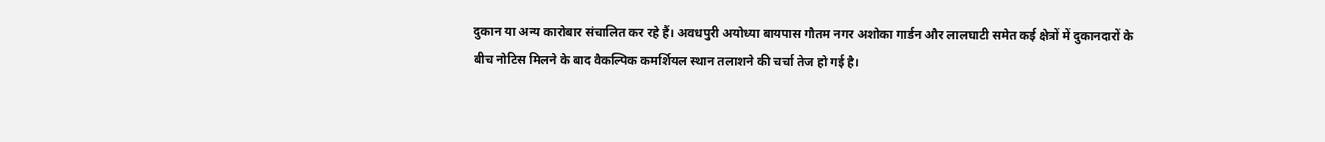दुकान या अन्य कारोबार संचालित कर रहे हैं। अवधपुरी अयोध्या बायपास गौतम नगर अशोका गार्डन और लालघाटी समेत कई क्षेत्रों में दुकानदारों के बीच नोटिस मिलने के बाद वैकल्पिक कमर्शियल स्थान तलाशने की चर्चा तेज हो गई है।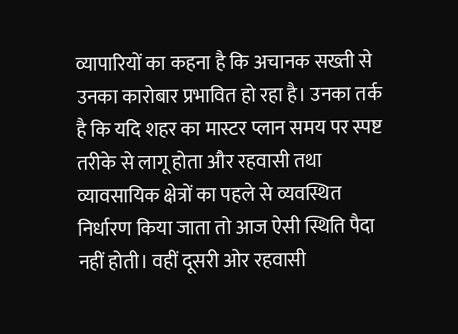व्यापारियों का कहना है कि अचानक सख्ती से उनका कारोबार प्रभावित हो रहा है। उनका तर्क है कि यदि शहर का मास्टर प्लान समय पर स्पष्ट तरीके से लागू होता और रहवासी तथा व्यावसायिक क्षेत्रों का पहले से व्यवस्थित निर्धारण किया जाता तो आज ऐसी स्थिति पैदा नहीं होती। वहीं दूसरी ओर रहवासी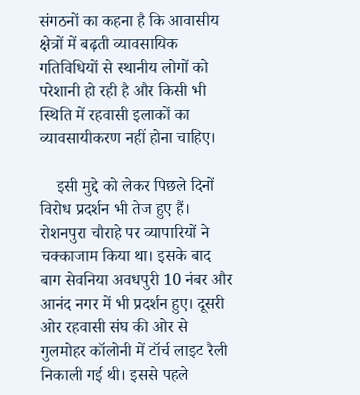संगठनों का कहना है कि आवासीय क्षेत्रों में बढ़ती व्यावसायिक गतिविधियों से स्थानीय लोगों को परेशानी हो रही है और किसी भी स्थिति में रहवासी इलाकों का व्यावसायीकरण नहीं होना चाहिए।

    इसी मुद्दे को लेकर पिछले दिनों विरोध प्रदर्शन भी तेज हुए हैं। रोशनपुरा चौराहे पर व्यापारियों ने चक्काजाम किया था। इसके बाद बाग सेवनिया अवधपुरी 10 नंबर और आनंद नगर में भी प्रदर्शन हुए। दूसरी ओर रहवासी संघ की ओर से गुलमोहर कॉलोनी में टॉर्च लाइट रैली निकाली गई थी। इससे पहले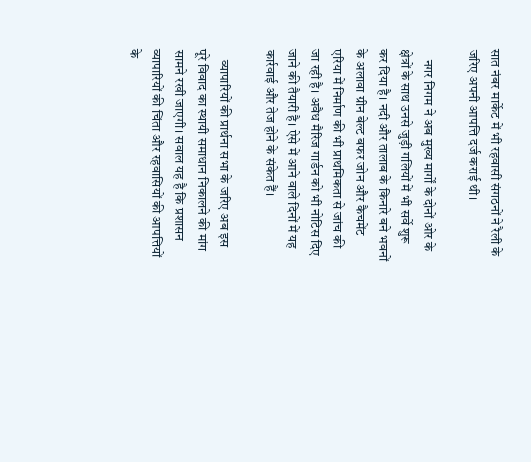सात नंबर मार्केट में भी रहवासी संगठनों ने रैली के जरिए अपनी आपत्ति दर्ज कराई थी।

    नगर निगम ने अब मुख्य मार्गों के दोनों ओर के क्षेत्रों के साथ उनसे जुड़ी गलियों में भी सर्वे शुरू कर दिया है। नदी और तालाब के किनारे बने भवनों के अलावा ग्रीन बेल्ट बफर जोन और कैचमेंट एरिया में निर्माण की भी प्राथमिकता से जांच की जा रही है। अवैध मैरिज गार्डन को भी नोटिस दिए जाने की तैयारी है। ऐसे में आने वाले दिनों में यह कार्रवाई और तेज होने के संकेत हैं।

    व्यापारियों की प्रार्थना सभा के जरिए अब इस पूरे विवाद का स्थायी समाधान निकालने की मांग सामने रखी जाएगी। सवाल यह है कि प्रशासन व्यापारियों की चिंता और रहवासियों की आपत्तियों के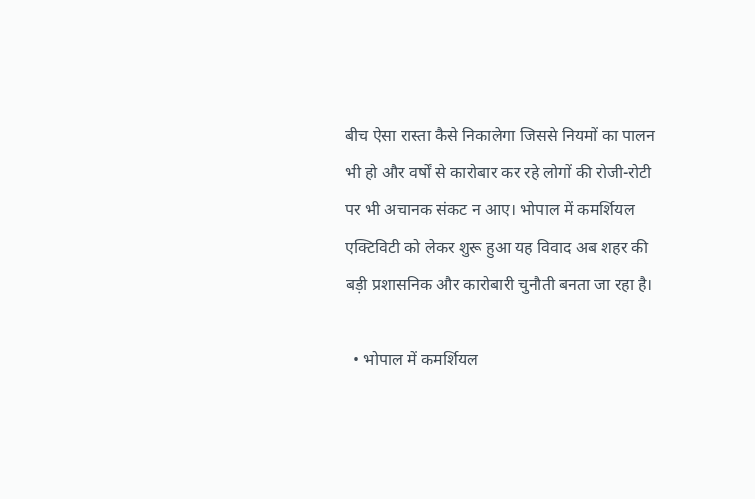बीच ऐसा रास्ता कैसे निकालेगा जिससे नियमों का पालन भी हो और वर्षों से कारोबार कर रहे लोगों की रोजी-रोटी पर भी अचानक संकट न आए। भोपाल में कमर्शियल एक्टिविटी को लेकर शुरू हुआ यह विवाद अब शहर की बड़ी प्रशासनिक और कारोबारी चुनौती बनता जा रहा है।

  • भोपाल में कमर्शियल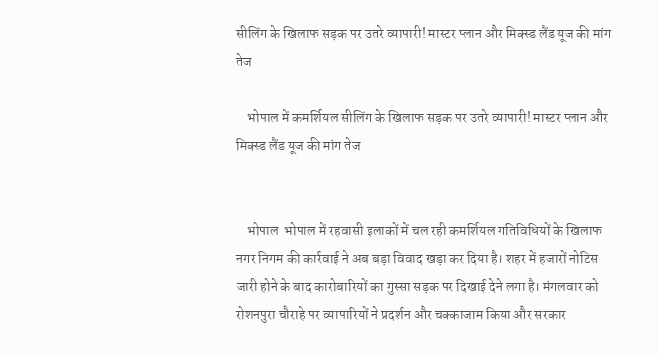सीलिंग के खिलाफ सड़क पर उतरे व्यापारी! मास्टर प्लान और मिक्स्ड लैंड यूज की मांग तेज

    भोपाल में कमर्शियल सीलिंग के खिलाफ सड़क पर उतरे व्यापारी! मास्टर प्लान और मिक्स्ड लैंड यूज की मांग तेज


    भोपाल  भोपाल में रहवासी इलाकों में चल रही कमर्शियल गतिविधियों के खिलाफ नगर निगम की कार्रवाई ने अब बड़ा विवाद खड़ा कर दिया है। शहर में हजारों नोटिस जारी होने के बाद कारोबारियों का गुस्सा सड़क पर दिखाई देने लगा है। मंगलवार को रोशनपुरा चौराहे पर व्यापारियों ने प्रदर्शन और चक्काजाम किया और सरकार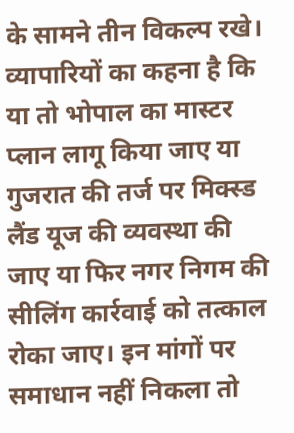के सामने तीन विकल्प रखे। व्यापारियों का कहना है कि या तो भोपाल का मास्टर प्लान लागू किया जाए या गुजरात की तर्ज पर मिक्स्ड लैंड यूज की व्यवस्था की जाए या फिर नगर निगम की सीलिंग कार्रवाई को तत्काल रोका जाए। इन मांगों पर समाधान नहीं निकला तो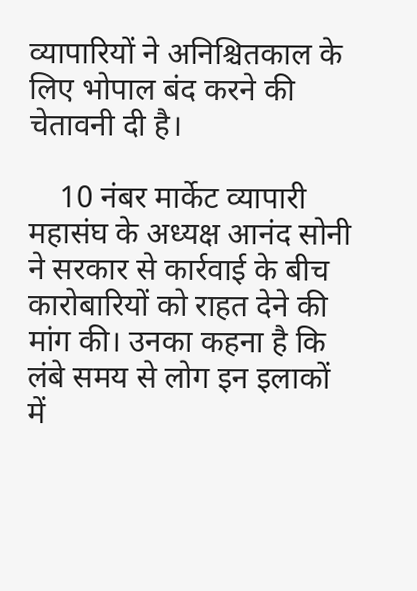व्यापारियों ने अनिश्चितकाल के लिए भोपाल बंद करने की चेतावनी दी है।

    10 नंबर मार्केट व्यापारी महासंघ के अध्यक्ष आनंद सोनी ने सरकार से कार्रवाई के बीच कारोबारियों को राहत देने की मांग की। उनका कहना है कि लंबे समय से लोग इन इलाकों में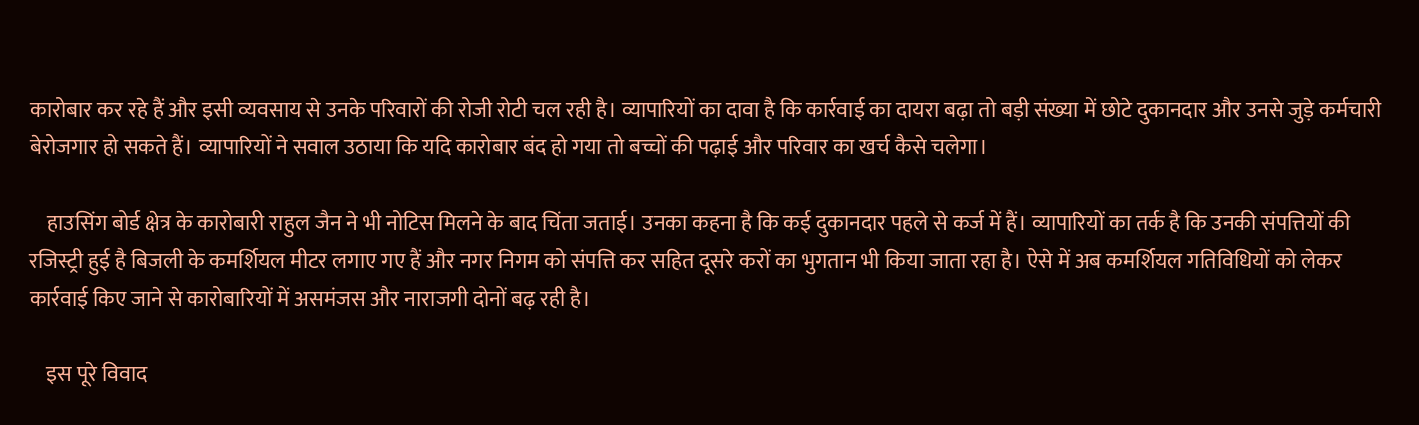कारोबार कर रहे हैं और इसी व्यवसाय से उनके परिवारों की रोजी रोटी चल रही है। व्यापारियों का दावा है कि कार्रवाई का दायरा बढ़ा तो बड़ी संख्या में छोटे दुकानदार और उनसे जुड़े कर्मचारी बेरोजगार हो सकते हैं। व्यापारियों ने सवाल उठाया कि यदि कारोबार बंद हो गया तो बच्चों की पढ़ाई और परिवार का खर्च कैसे चलेगा।

    हाउसिंग बोर्ड क्षेत्र के कारोबारी राहुल जैन ने भी नोटिस मिलने के बाद चिंता जताई। उनका कहना है कि कई दुकानदार पहले से कर्ज में हैं। व्यापारियों का तर्क है कि उनकी संपत्तियों की रजिस्ट्री हुई है बिजली के कमर्शियल मीटर लगाए गए हैं और नगर निगम को संपत्ति कर सहित दूसरे करों का भुगतान भी किया जाता रहा है। ऐसे में अब कमर्शियल गतिविधियों को लेकर कार्रवाई किए जाने से कारोबारियों में असमंजस और नाराजगी दोनों बढ़ रही है।

    इस पूरे विवाद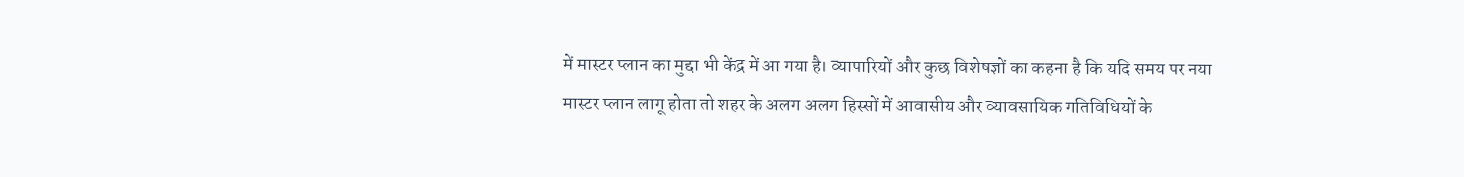में मास्टर प्लान का मुद्दा भी केंद्र में आ गया है। व्यापारियों और कुछ विशेषज्ञों का कहना है कि यदि समय पर नया मास्टर प्लान लागू होता तो शहर के अलग अलग हिस्सों में आवासीय और व्यावसायिक गतिविधियों के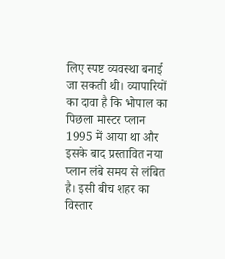लिए स्पष्ट व्यवस्था बनाई जा सकती थी। व्यापारियों का दावा है कि भोपाल का पिछला मास्टर प्लान 1995 में आया था और इसके बाद प्रस्तावित नया प्लान लंबे समय से लंबित है। इसी बीच शहर का विस्तार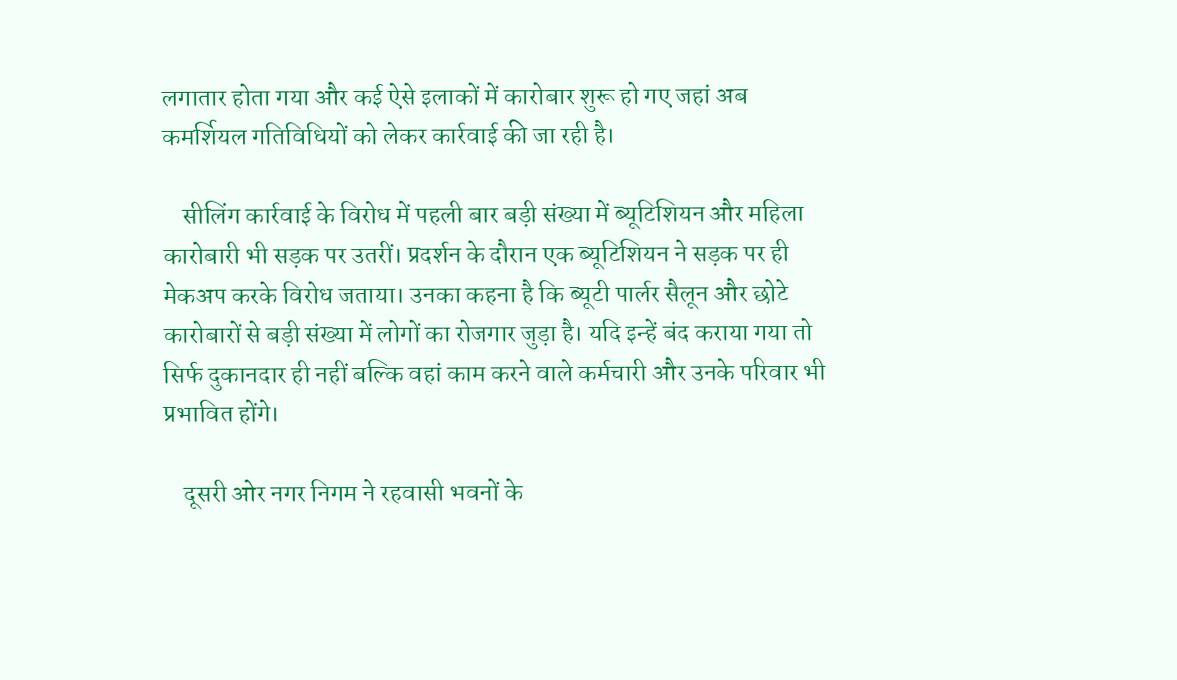लगातार होता गया और कई ऐसे इलाकों में कारोबार शुरू हो गए जहां अब कमर्शियल गतिविधियों को लेकर कार्रवाई की जा रही है।

    सीलिंग कार्रवाई के विरोध में पहली बार बड़ी संख्या में ब्यूटिशियन और महिला कारोबारी भी सड़क पर उतरीं। प्रदर्शन के दौरान एक ब्यूटिशियन ने सड़क पर ही मेकअप करके विरोध जताया। उनका कहना है कि ब्यूटी पार्लर सैलून और छोटे कारोबारों से बड़ी संख्या में लोगों का रोजगार जुड़ा है। यदि इन्हें बंद कराया गया तो सिर्फ दुकानदार ही नहीं बल्कि वहां काम करने वाले कर्मचारी और उनके परिवार भी प्रभावित होंगे।

    दूसरी ओर नगर निगम ने रहवासी भवनों के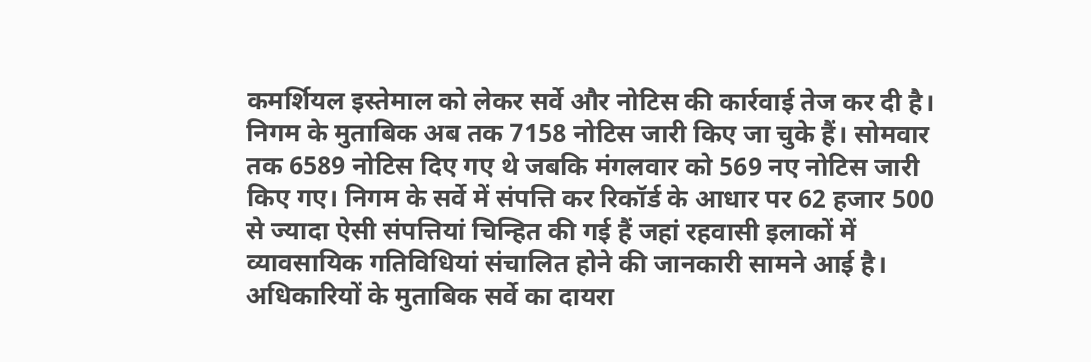कमर्शियल इस्तेमाल को लेकर सर्वे और नोटिस की कार्रवाई तेज कर दी है। निगम के मुताबिक अब तक 7158 नोटिस जारी किए जा चुके हैं। सोमवार तक 6589 नोटिस दिए गए थे जबकि मंगलवार को 569 नए नोटिस जारी किए गए। निगम के सर्वे में संपत्ति कर रिकॉर्ड के आधार पर 62 हजार 500 से ज्यादा ऐसी संपत्तियां चिन्हित की गई हैं जहां रहवासी इलाकों में व्यावसायिक गतिविधियां संचालित होने की जानकारी सामने आई है। अधिकारियों के मुताबिक सर्वे का दायरा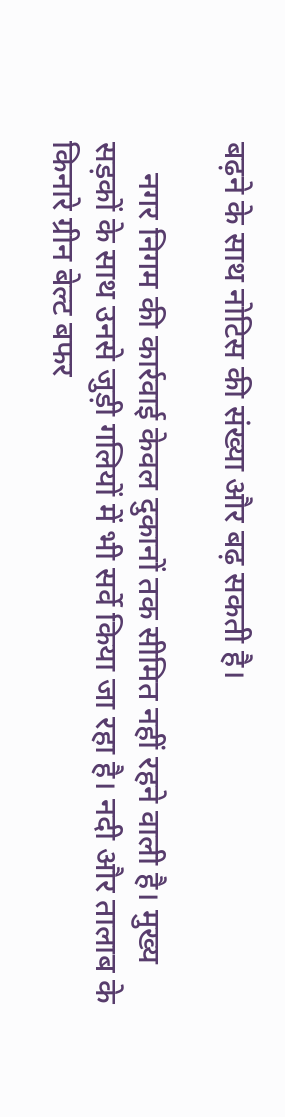बढ़ने के साथ नोटिस की संख्या और बढ़ सकती है।

    नगर निगम की कार्रवाई केवल दुकानों तक सीमित नहीं रहने वाली है। मुख्य सड़कों के साथ उनसे जुड़ी गलियों में भी सर्वे किया जा रहा है। नदी और तालाब के किनारे ग्रीन बेल्ट बफर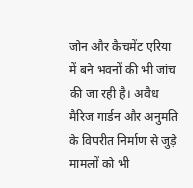जोन और कैचमेंट एरिया में बने भवनों की भी जांच की जा रही है। अवैध मैरिज गार्डन और अनुमति के विपरीत निर्माण से जुड़े मामलों को भी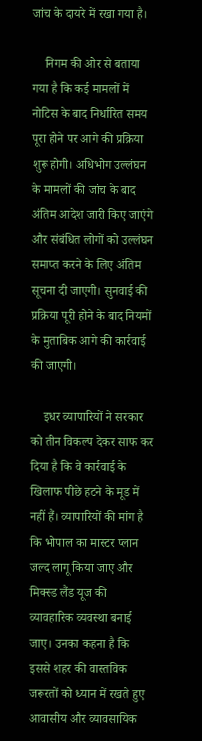जांच के दायरे में रखा गया है।

    निगम की ओर से बताया गया है कि कई मामलों में नोटिस के बाद निर्धारित समय पूरा होने पर आगे की प्रक्रिया शुरू होगी। अधिभोग उल्लंघन के मामलों की जांच के बाद अंतिम आदेश जारी किए जाएंगे और संबंधित लोगों को उल्लंघन समाप्त करने के लिए अंतिम सूचना दी जाएगी। सुनवाई की प्रक्रिया पूरी होने के बाद नियमों के मुताबिक आगे की कार्रवाई की जाएगी।

    इधर व्यापारियों ने सरकार को तीन विकल्प देकर साफ कर दिया है कि वे कार्रवाई के खिलाफ पीछे हटने के मूड में नहीं हैं। व्यापारियों की मांग है कि भोपाल का मास्टर प्लान जल्द लागू किया जाए और मिक्स्ड लैंड यूज की व्यावहारिक व्यवस्था बनाई जाए। उनका कहना है कि इससे शहर की वास्तविक जरूरतों को ध्यान में रखते हुए आवासीय और व्यावसायिक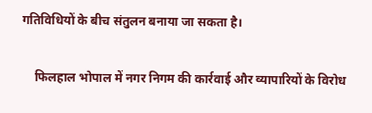गतिविधियों के बीच संतुलन बनाया जा सकता है।

    फिलहाल भोपाल में नगर निगम की कार्रवाई और व्यापारियों के विरोध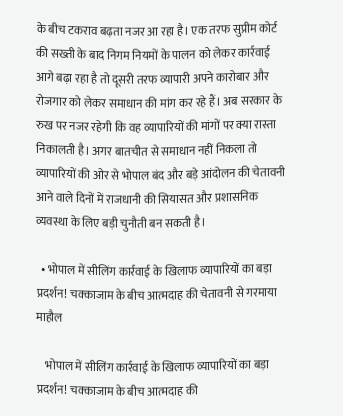के बीच टकराव बढ़ता नजर आ रहा है। एक तरफ सुप्रीम कोर्ट की सख्ती के बाद निगम नियमों के पालन को लेकर कार्रवाई आगे बढ़ा रहा है तो दूसरी तरफ व्यापारी अपने कारोबार और रोजगार को लेकर समाधान की मांग कर रहे हैं। अब सरकार के रुख पर नजर रहेगी कि वह व्यापारियों की मांगों पर क्या रास्ता निकालती है। अगर बातचीत से समाधान नहीं निकला तो व्यापारियों की ओर से भोपाल बंद और बड़े आंदोलन की चेतावनी आने वाले दिनों में राजधानी की सियासत और प्रशासनिक व्यवस्था के लिए बड़ी चुनौती बन सकती है।

  • भोपाल में सीलिंग कार्रवाई के खिलाफ व्यापारियों का बड़ा प्रदर्शन! चक्काजाम के बीच आत्मदाह की चेतावनी से गरमाया माहौल

    भोपाल में सीलिंग कार्रवाई के खिलाफ व्यापारियों का बड़ा प्रदर्शन! चक्काजाम के बीच आत्मदाह की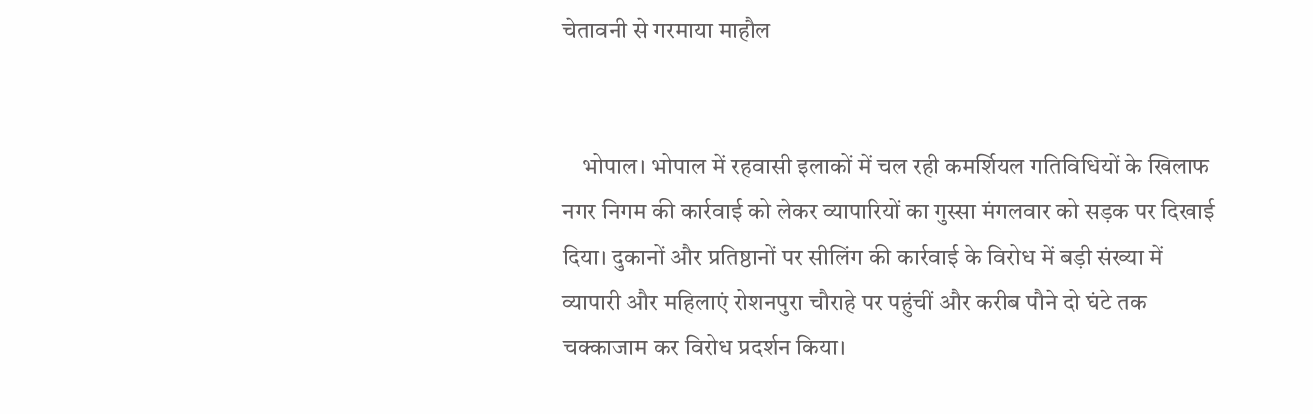चेतावनी से गरमाया माहौल


    भोपाल। भोपाल में रहवासी इलाकों में चल रही कमर्शियल गतिविधियों के खिलाफ नगर निगम की कार्रवाई को लेकर व्यापारियों का गुस्सा मंगलवार को सड़क पर दिखाई दिया। दुकानों और प्रतिष्ठानों पर सीलिंग की कार्रवाई के विरोध में बड़ी संख्या में व्यापारी और महिलाएं रोशनपुरा चौराहे पर पहुंचीं और करीब पौने दो घंटे तक चक्काजाम कर विरोध प्रदर्शन किया।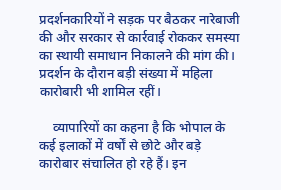प्रदर्शनकारियों ने सड़क पर बैठकर नारेबाजी की और सरकार से कार्रवाई रोककर समस्या का स्थायी समाधान निकालने की मांग की। प्रदर्शन के दौरान बड़ी संख्या में महिला कारोबारी भी शामिल रहीं।

    व्यापारियों का कहना है कि भोपाल के कई इलाकों में वर्षों से छोटे और बड़े कारोबार संचालित हो रहे हैं। इन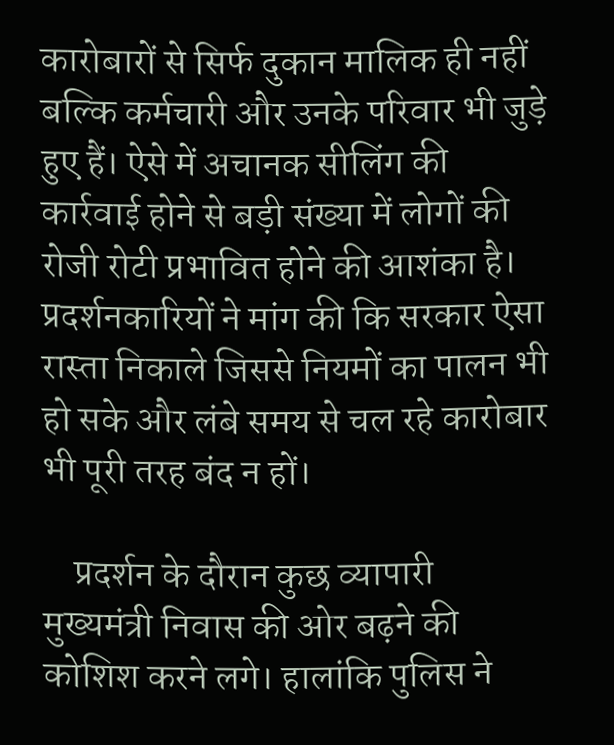कारोबारों से सिर्फ दुकान मालिक ही नहीं बल्कि कर्मचारी और उनके परिवार भी जुड़े हुए हैं। ऐसे में अचानक सीलिंग की कार्रवाई होने से बड़ी संख्या में लोगों की रोजी रोटी प्रभावित होने की आशंका है। प्रदर्शनकारियों ने मांग की कि सरकार ऐसा रास्ता निकाले जिससे नियमों का पालन भी हो सके और लंबे समय से चल रहे कारोबार भी पूरी तरह बंद न हों।

    प्रदर्शन के दौरान कुछ व्यापारी मुख्यमंत्री निवास की ओर बढ़ने की कोशिश करने लगे। हालांकि पुलिस ने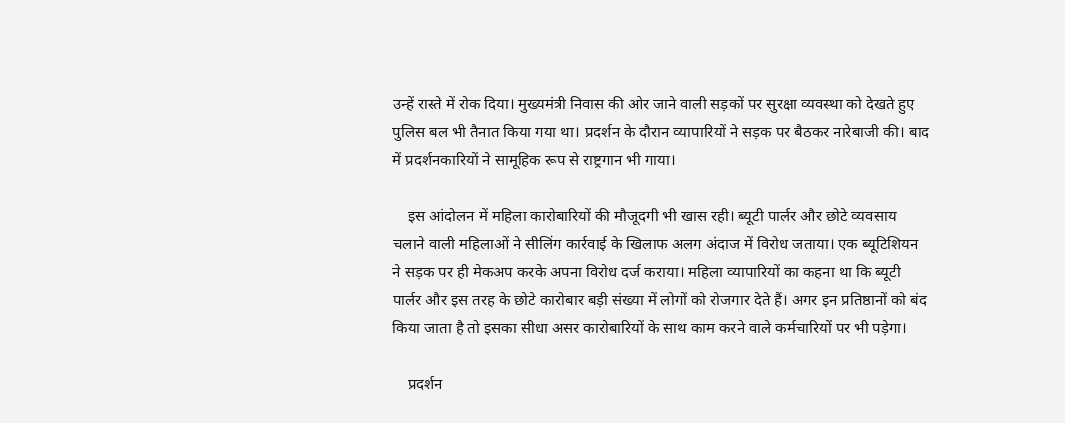उन्हें रास्ते में रोक दिया। मुख्यमंत्री निवास की ओर जाने वाली सड़कों पर सुरक्षा व्यवस्था को देखते हुए पुलिस बल भी तैनात किया गया था। प्रदर्शन के दौरान व्यापारियों ने सड़क पर बैठकर नारेबाजी की। बाद में प्रदर्शनकारियों ने सामूहिक रूप से राष्ट्रगान भी गाया।

    इस आंदोलन में महिला कारोबारियों की मौजूदगी भी खास रही। ब्यूटी पार्लर और छोटे व्यवसाय चलाने वाली महिलाओं ने सीलिंग कार्रवाई के खिलाफ अलग अंदाज में विरोध जताया। एक ब्यूटिशियन ने सड़क पर ही मेकअप करके अपना विरोध दर्ज कराया। महिला व्यापारियों का कहना था कि ब्यूटी पार्लर और इस तरह के छोटे कारोबार बड़ी संख्या में लोगों को रोजगार देते हैं। अगर इन प्रतिष्ठानों को बंद किया जाता है तो इसका सीधा असर कारोबारियों के साथ काम करने वाले कर्मचारियों पर भी पड़ेगा।

    प्रदर्शन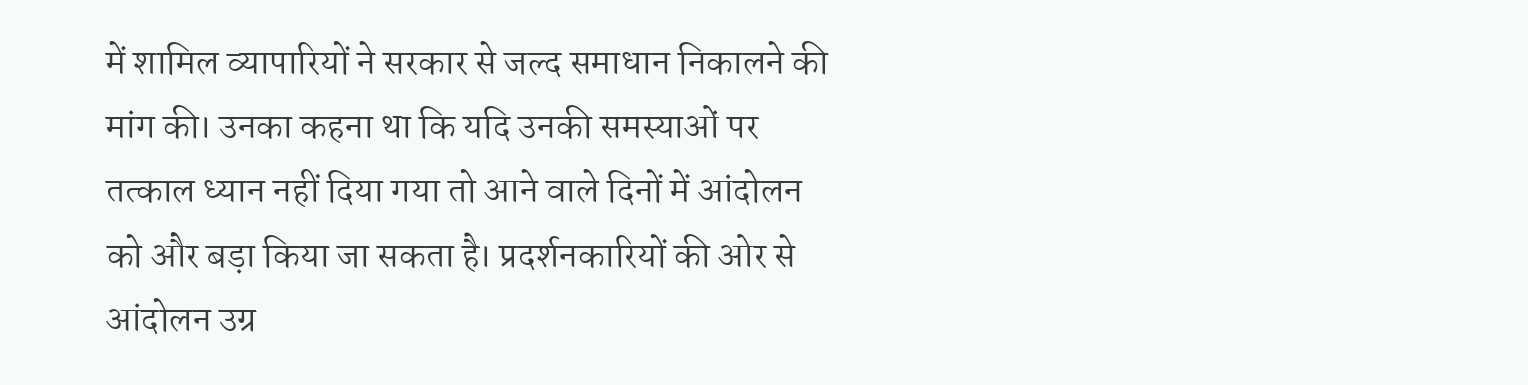में शामिल व्यापारियों ने सरकार से जल्द समाधान निकालने की मांग की। उनका कहना था कि यदि उनकी समस्याओं पर तत्काल ध्यान नहीं दिया गया तो आने वाले दिनों में आंदोलन को और बड़ा किया जा सकता है। प्रदर्शनकारियों की ओर से आंदोलन उग्र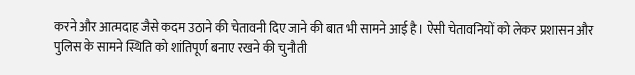करने और आत्मदाह जैसे कदम उठाने की चेतावनी दिए जाने की बात भी सामने आई है। ऐसी चेतावनियों को लेकर प्रशासन और पुलिस के सामने स्थिति को शांतिपूर्ण बनाए रखने की चुनौती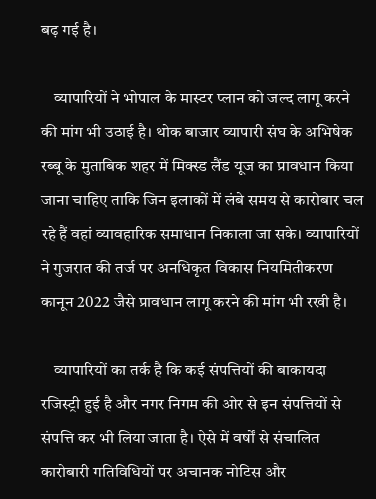बढ़ गई है।

    व्यापारियों ने भोपाल के मास्टर प्लान को जल्द लागू करने की मांग भी उठाई है। थोक बाजार व्यापारी संघ के अभिषेक रब्बू के मुताबिक शहर में मिक्स्ड लैंड यूज का प्रावधान किया जाना चाहिए ताकि जिन इलाकों में लंबे समय से कारोबार चल रहे हैं वहां व्यावहारिक समाधान निकाला जा सके। व्यापारियों ने गुजरात की तर्ज पर अनधिकृत विकास नियमितीकरण कानून 2022 जैसे प्रावधान लागू करने की मांग भी रखी है।

    व्यापारियों का तर्क है कि कई संपत्तियों की बाकायदा रजिस्ट्री हुई है और नगर निगम की ओर से इन संपत्तियों से संपत्ति कर भी लिया जाता है। ऐसे में वर्षों से संचालित कारोबारी गतिविधियों पर अचानक नोटिस और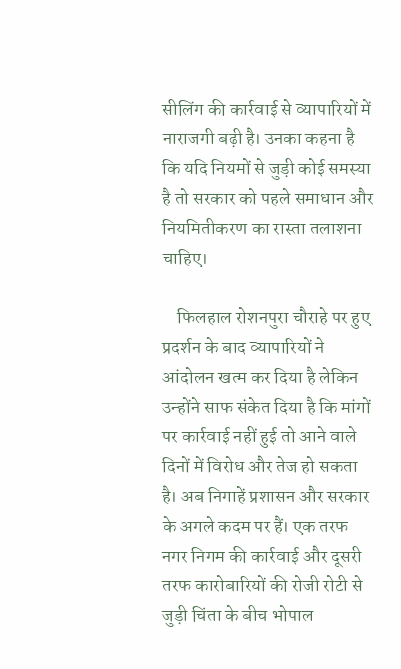सीलिंग की कार्रवाई से व्यापारियों में नाराजगी बढ़ी है। उनका कहना है कि यदि नियमों से जुड़ी कोई समस्या है तो सरकार को पहले समाधान और नियमितीकरण का रास्ता तलाशना चाहिए।

    फिलहाल रोशनपुरा चौराहे पर हुए प्रदर्शन के बाद व्यापारियों ने आंदोलन खत्म कर दिया है लेकिन उन्होंने साफ संकेत दिया है कि मांगों पर कार्रवाई नहीं हुई तो आने वाले दिनों में विरोध और तेज हो सकता है। अब निगाहें प्रशासन और सरकार के अगले कदम पर हैं। एक तरफ नगर निगम की कार्रवाई और दूसरी तरफ कारोबारियों की रोजी रोटी से जुड़ी चिंता के बीच भोपाल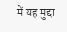में यह मुद्दा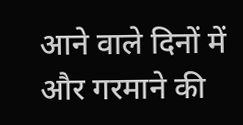आने वाले दिनों में और गरमाने की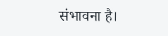संभावना है।